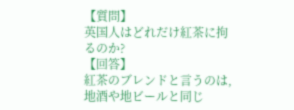【質問】
英国人はどれだけ紅茶に拘るのか?
【回答】
紅茶のブレンドと言うのは,地酒や地ビールと同じ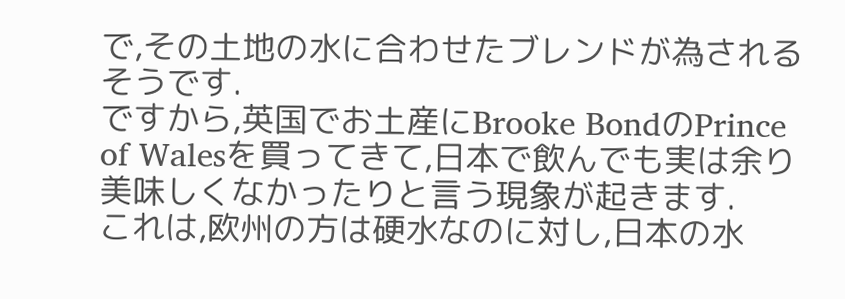で,その土地の水に合わせたブレンドが為されるそうです.
ですから,英国でお土産にBrooke BondのPrince of Walesを買ってきて,日本で飲んでも実は余り美味しくなかったりと言う現象が起きます.
これは,欧州の方は硬水なのに対し,日本の水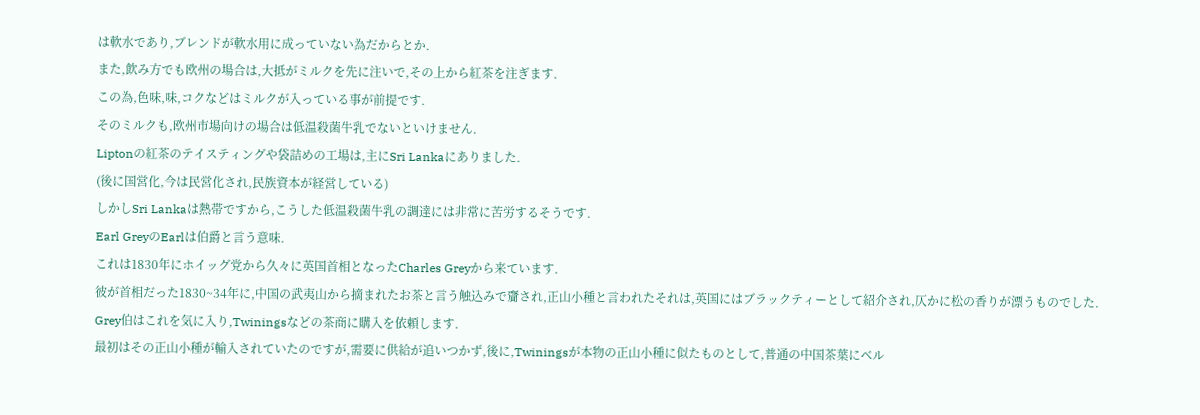は軟水であり,ブレンドが軟水用に成っていない為だからとか.
また,飲み方でも欧州の場合は,大抵がミルクを先に注いで,その上から紅茶を注ぎます.
この為,色味,味,コクなどはミルクが入っている事が前提です.
そのミルクも,欧州市場向けの場合は低温殺菌牛乳でないといけません.
Liptonの紅茶のテイスティングや袋詰めの工場は,主にSri Lankaにありました.
(後に国営化,今は民営化され,民族資本が経営している)
しかしSri Lankaは熱帯ですから,こうした低温殺菌牛乳の調達には非常に苦労するそうです.
Earl GreyのEarlは伯爵と言う意味.
これは1830年にホイッグ党から久々に英国首相となったCharles Greyから来ています.
彼が首相だった1830~34年に,中国の武夷山から摘まれたお茶と言う触込みで齎され,正山小種と言われたそれは,英国にはブラックティーとして紹介され,仄かに松の香りが漂うものでした.
Grey伯はこれを気に入り,Twiningsなどの茶商に購入を依頼します.
最初はその正山小種が輸入されていたのですが,需要に供給が追いつかず,後に,Twiningsが本物の正山小種に似たものとして,普通の中国茶葉にベル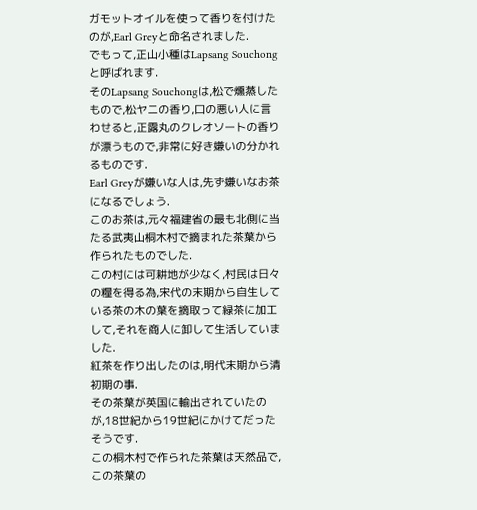ガモットオイルを使って香りを付けたのが,Earl Greyと命名されました.
でもって,正山小種はLapsang Souchongと呼ばれます.
そのLapsang Souchongは,松で燻蒸したもので,松ヤニの香り,口の悪い人に言わせると,正露丸のクレオソートの香りが漂うもので,非常に好き嫌いの分かれるものです.
Earl Greyが嫌いな人は,先ず嫌いなお茶になるでしょう.
このお茶は,元々福建省の最も北側に当たる武夷山桐木村で摘まれた茶葉から作られたものでした.
この村には可耕地が少なく,村民は日々の糧を得る為,宋代の末期から自生している茶の木の葉を摘取って緑茶に加工して,それを商人に卸して生活していました.
紅茶を作り出したのは,明代末期から清初期の事.
その茶葉が英国に輸出されていたのが,18世紀から19世紀にかけてだったそうです.
この桐木村で作られた茶葉は天然品で,この茶葉の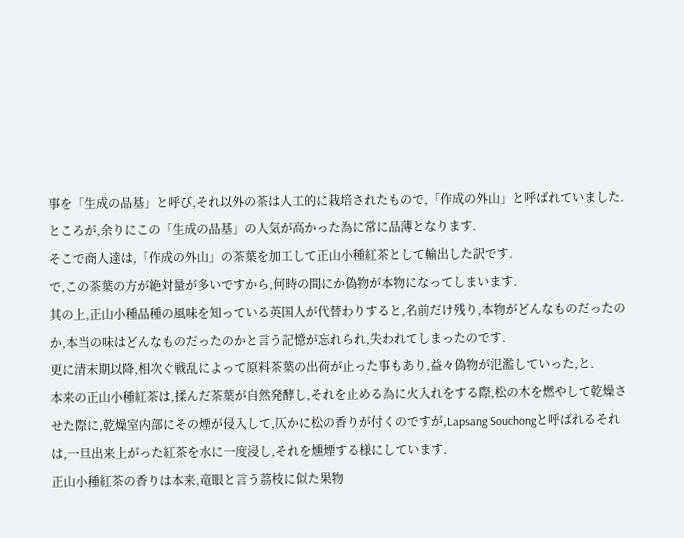事を「生成の品基」と呼び,それ以外の茶は人工的に栽培されたもので,「作成の外山」と呼ばれていました.
ところが,余りにこの「生成の品基」の人気が高かった為に常に品薄となります.
そこで商人達は,「作成の外山」の茶葉を加工して正山小種紅茶として輸出した訳です.
で,この茶葉の方が絶対量が多いですから,何時の間にか偽物が本物になってしまいます.
其の上,正山小種品種の風味を知っている英国人が代替わりすると,名前だけ残り,本物がどんなものだったのか,本当の味はどんなものだったのかと言う記憶が忘れられ,失われてしまったのです.
更に清末期以降,相次ぐ戦乱によって原料茶葉の出荷が止った事もあり,益々偽物が氾濫していった,と.
本来の正山小種紅茶は,揉んだ茶葉が自然発酵し,それを止める為に火入れをする際,松の木を燃やして乾燥させた際に,乾燥室内部にその煙が侵入して,仄かに松の香りが付くのですが,Lapsang Souchongと呼ばれるそれは,一旦出来上がった紅茶を水に一度浸し,それを燻煙する様にしています.
正山小種紅茶の香りは本来,竜眼と言う茘枝に似た果物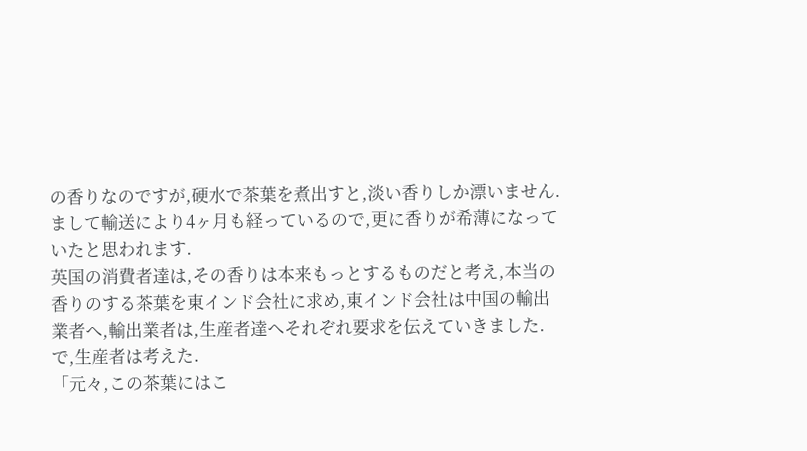の香りなのですが,硬水で茶葉を煮出すと,淡い香りしか漂いません.
まして輸送により4ヶ月も経っているので,更に香りが希薄になっていたと思われます.
英国の消費者達は,その香りは本来もっとするものだと考え,本当の香りのする茶葉を東インド会社に求め,東インド会社は中国の輸出業者へ,輸出業者は,生産者達へそれぞれ要求を伝えていきました.
で,生産者は考えた.
「元々,この茶葉にはこ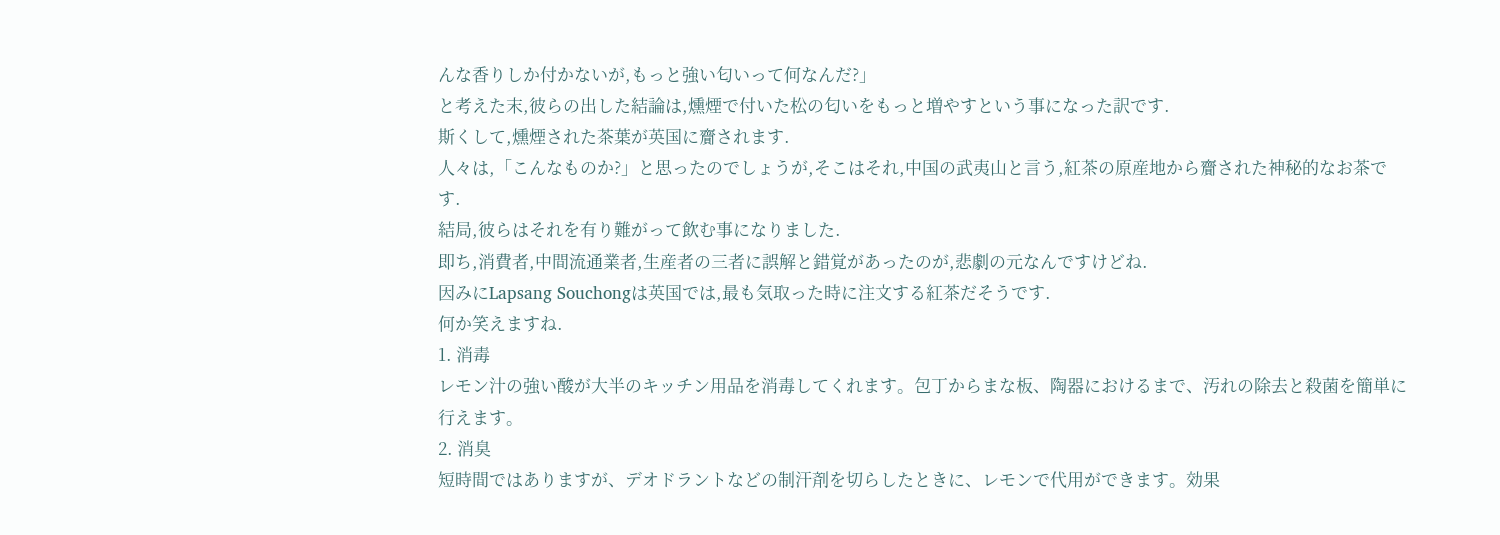んな香りしか付かないが,もっと強い匂いって何なんだ?」
と考えた末,彼らの出した結論は,燻煙で付いた松の匂いをもっと増やすという事になった訳です.
斯くして,燻煙された茶葉が英国に齎されます.
人々は,「こんなものか?」と思ったのでしょうが,そこはそれ,中国の武夷山と言う,紅茶の原産地から齎された神秘的なお茶です.
結局,彼らはそれを有り難がって飲む事になりました.
即ち,消費者,中間流通業者,生産者の三者に誤解と錯覚があったのが,悲劇の元なんですけどね.
因みにLapsang Souchongは英国では,最も気取った時に注文する紅茶だそうです.
何か笑えますね.
1. 消毒
レモン汁の強い酸が大半のキッチン用品を消毒してくれます。包丁からまな板、陶器におけるまで、汚れの除去と殺菌を簡単に行えます。
2. 消臭
短時間ではありますが、デオドラントなどの制汗剤を切らしたときに、レモンで代用ができます。効果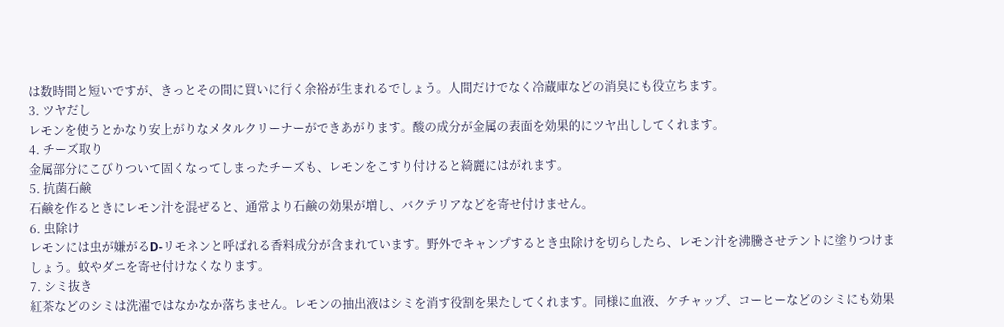は数時間と短いですが、きっとその間に買いに行く余裕が生まれるでしょう。人間だけでなく冷蔵庫などの消臭にも役立ちます。
3. ツヤだし
レモンを使うとかなり安上がりなメタルクリーナーができあがります。酸の成分が金属の表面を効果的にツヤ出ししてくれます。
4. チーズ取り
金属部分にこびりついて固くなってしまったチーズも、レモンをこすり付けると綺麗にはがれます。
5. 抗菌石鹸
石鹸を作るときにレモン汁を混ぜると、通常より石鹸の効果が増し、バクテリアなどを寄せ付けません。
6. 虫除け
レモンには虫が嫌がるD-リモネンと呼ばれる香料成分が含まれています。野外でキャンプするとき虫除けを切らしたら、レモン汁を沸騰させテントに塗りつけましょう。蚊やダニを寄せ付けなくなります。
7. シミ抜き
紅茶などのシミは洗濯ではなかなか落ちません。レモンの抽出液はシミを消す役割を果たしてくれます。同様に血液、ケチャップ、コーヒーなどのシミにも効果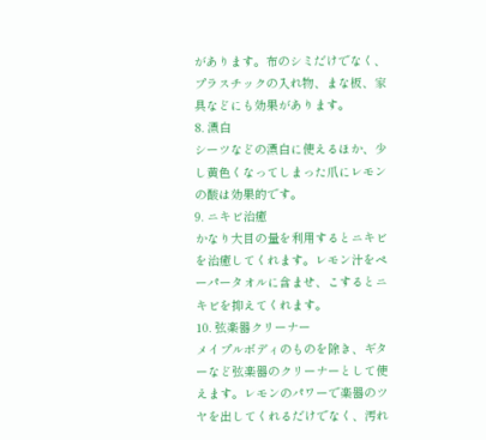があります。布のシミだけでなく、プラスチックの入れ物、まな板、家具などにも効果があります。
8. 漂白
シーツなどの漂白に使えるほか、少し黄色くなってしまった爪にレモンの酸は効果的です。
9. ニキビ治癒
かなり大目の量を利用するとニキビを治癒してくれます。レモン汁をペーパータオルに含ませ、こするとニキビを抑えてくれます。
10. 弦楽器クリーナー
メイプルボディのものを除き、ギターなど弦楽器のクリーナーとして使えます。レモンのパワーで楽器のツヤを出してくれるだけでなく、汚れ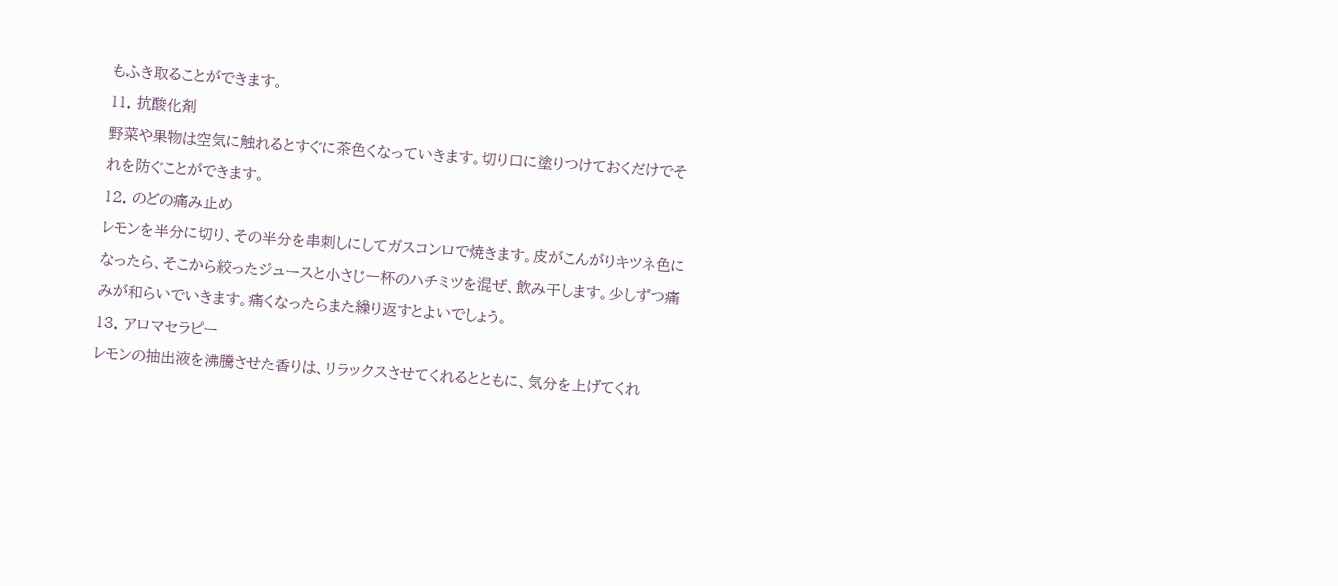もふき取ることができます。
11. 抗酸化剤
野菜や果物は空気に触れるとすぐに茶色くなっていきます。切り口に塗りつけておくだけでそれを防ぐことができます。
12. のどの痛み止め
レモンを半分に切り、その半分を串刺しにしてガスコンロで焼きます。皮がこんがりキツネ色になったら、そこから絞ったジュースと小さじ一杯のハチミツを混ぜ、飲み干します。少しずつ痛みが和らいでいきます。痛くなったらまた繰り返すとよいでしょう。
13. アロマセラピー
レモンの抽出液を沸騰させた香りは、リラックスさせてくれるとともに、気分を上げてくれ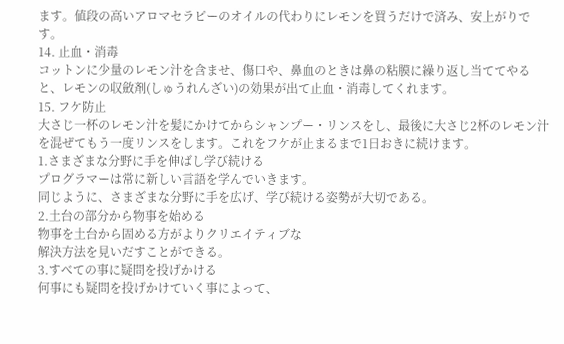ます。値段の高いアロマセラピーのオイルの代わりにレモンを買うだけで済み、安上がりです。
14. 止血・消毒
コットンに少量のレモン汁を含ませ、傷口や、鼻血のときは鼻の粘膜に繰り返し当ててやると、レモンの収斂剤(しゅうれんざい)の効果が出て止血・消毒してくれます。
15. フケ防止
大さじ一杯のレモン汁を髪にかけてからシャンプー・リンスをし、最後に大さじ2杯のレモン汁を混ぜてもう一度リンスをします。これをフケが止まるまで1日おきに続けます。
1.さまざまな分野に手を伸ばし学び続ける
プログラマーは常に新しい言語を学んでいきます。
同じように、さまざまな分野に手を広げ、学び続ける姿勢が大切である。
2.土台の部分から物事を始める
物事を土台から固める方がよりクリエイティブな
解決方法を見いだすことができる。
3.すべての事に疑問を投げかける
何事にも疑問を投げかけていく事によって、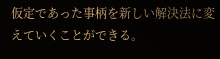仮定であった事柄を新しい解決法に変えていくことができる。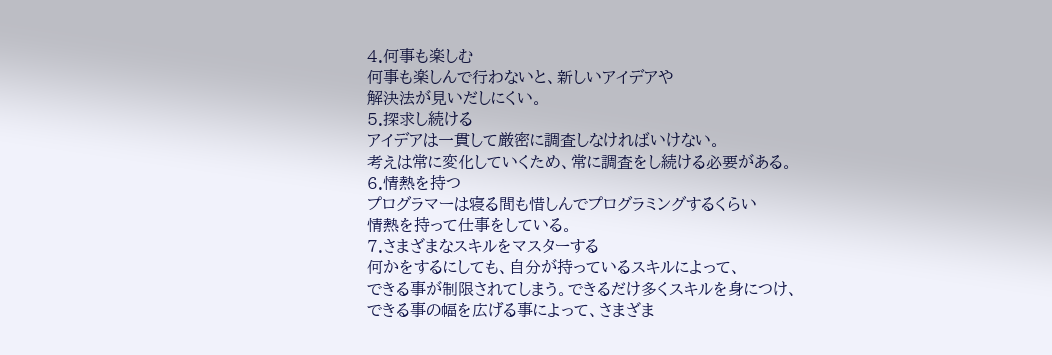4.何事も楽しむ
何事も楽しんで行わないと、新しいアイデアや
解決法が見いだしにくい。
5.探求し続ける
アイデアは一貫して厳密に調査しなければいけない。
考えは常に変化していくため、常に調査をし続ける必要がある。
6.情熱を持つ
プログラマーは寝る間も惜しんでプログラミングするくらい
情熱を持って仕事をしている。
7.さまざまなスキルをマスターする
何かをするにしても、自分が持っているスキルによって、
できる事が制限されてしまう。できるだけ多くスキルを身につけ、
できる事の幅を広げる事によって、さまざま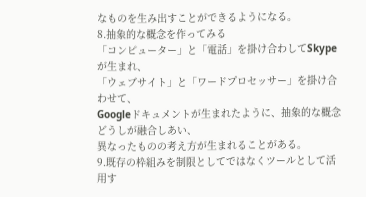なものを生み出すことができるようになる。
8.抽象的な概念を作ってみる
「コンピューター」と「電話」を掛け合わしてSkypeが生まれ、
「ウェブサイト」と「ワードプロセッサー」を掛け合わせて、
Googleドキュメントが生まれたように、抽象的な概念どうしが融合しあい、
異なったものの考え方が生まれることがある。
9.既存の枠組みを制限としてではなくツールとして活用す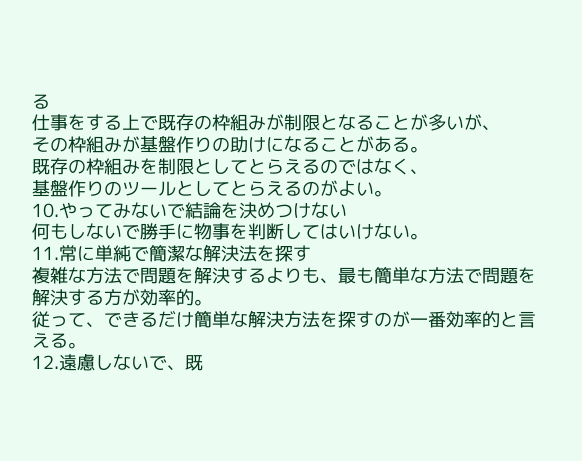る
仕事をする上で既存の枠組みが制限となることが多いが、
その枠組みが基盤作りの助けになることがある。
既存の枠組みを制限としてとらえるのではなく、
基盤作りのツールとしてとらえるのがよい。
10.やってみないで結論を決めつけない
何もしないで勝手に物事を判断してはいけない。
11.常に単純で簡潔な解決法を探す
複雑な方法で問題を解決するよりも、最も簡単な方法で問題を解決する方が効率的。
従って、できるだけ簡単な解決方法を探すのが一番効率的と言える。
12.遠慮しないで、既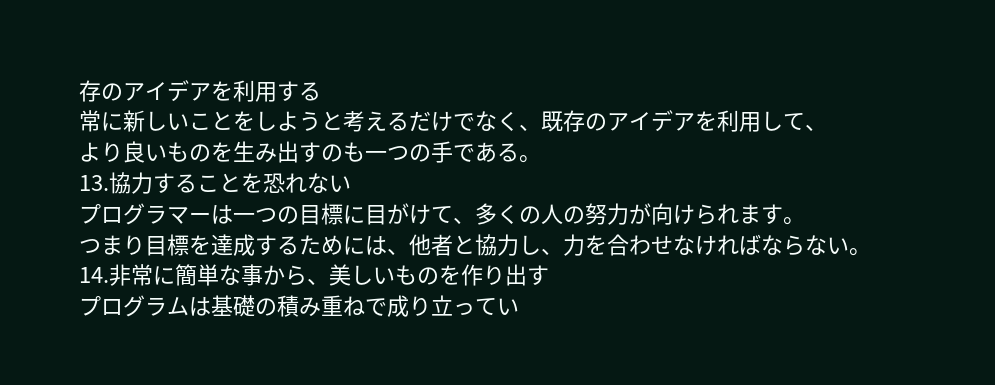存のアイデアを利用する
常に新しいことをしようと考えるだけでなく、既存のアイデアを利用して、
より良いものを生み出すのも一つの手である。
13.協力することを恐れない
プログラマーは一つの目標に目がけて、多くの人の努力が向けられます。
つまり目標を達成するためには、他者と協力し、力を合わせなければならない。
14.非常に簡単な事から、美しいものを作り出す
プログラムは基礎の積み重ねで成り立ってい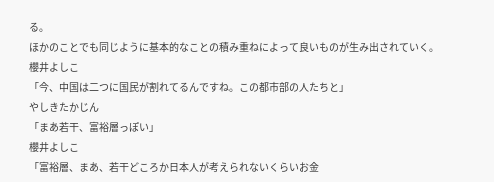る。
ほかのことでも同じように基本的なことの積み重ねによって良いものが生み出されていく。
櫻井よしこ
「今、中国は二つに国民が割れてるんですね。この都市部の人たちと」
やしきたかじん
「まあ若干、富裕層っぽい」
櫻井よしこ
「富裕層、まあ、若干どころか日本人が考えられないくらいお金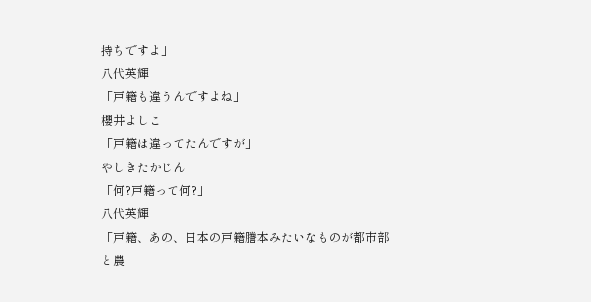持ちですよ」
八代英輝
「戸籍も違うんですよね」
櫻井よしこ
「戸籍は違ってたんですが」
やしきたかじん
「何?戸籍って何?」
八代英輝
「戸籍、あの、日本の戸籍謄本みたいなものが都市部と農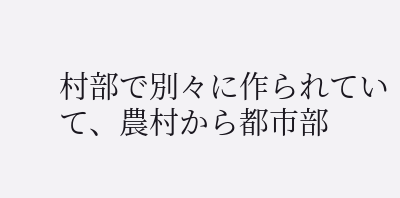村部で別々に作られていて、農村から都市部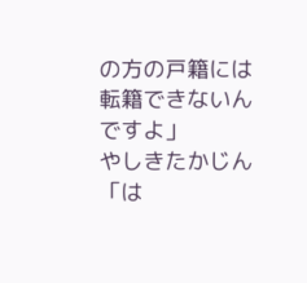の方の戸籍には転籍できないんですよ」
やしきたかじん
「は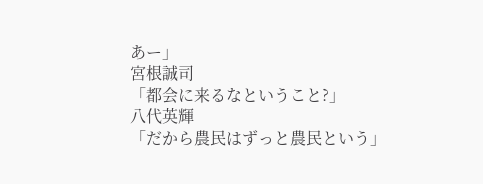あー」
宮根誠司
「都会に来るなということ?」
八代英輝
「だから農民はずっと農民という」